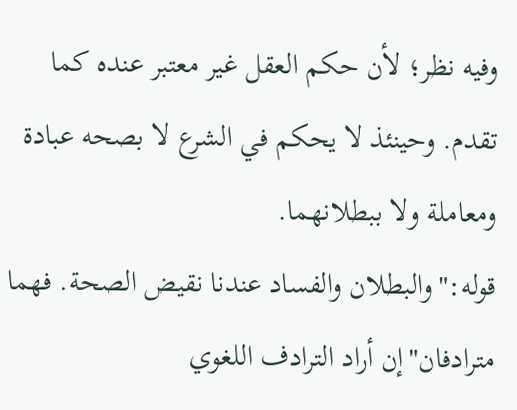وفيه نظر؛ لأن حكم العقل غير معتبر عنده كما تقدم. وحينئذ لا يحكم في الشرع لا بصحه عبادة ومعاملة ولا ببطلانهما.
قوله:"والبطلان والفساد عندنا نقيض الصحة. فهما مترادفان"إن أراد الترادف اللغوي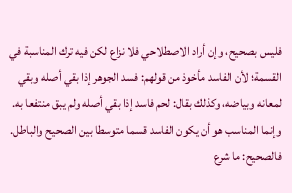فليس بصحيح، وإن أراد الاصطلاحي فلا نزاع لكن فيه ترك المناسبة في القسمة؛ لأن الفاسد مأخوذ من قولهم: فسد الجوهر إذا بقي أصله وبقي لمعانه وبياضه، وكذلك بقال: لحم فاسد إذا بقي أصله ولم يبق منتفعا به. وإنما المناسب هو أن يكون الفاسد قسما متوسطا بين الصحيح والباطل.
فالصحيح: ما شرع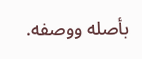بأصله ووصفه.